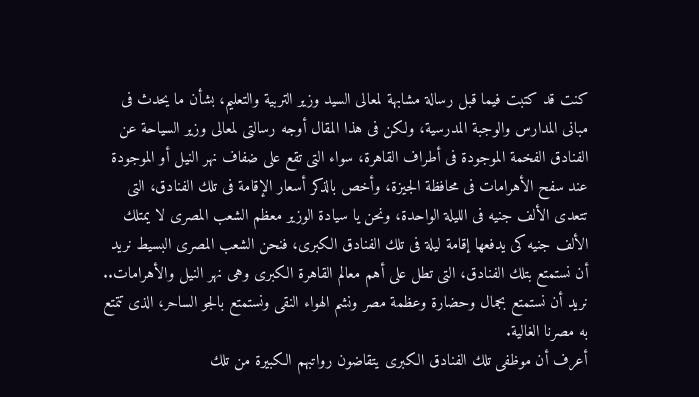كنت قد كتبت فيما قبل رسالة مشابهة لمعالى السيد وزير التربية والتعليم، بشأن ما يحدث فى مبانى المدارس والوجبة المدرسية، ولكن فى هذا المقال أوجه رسالتى لمعالى وزير السياحة عن الفنادق الفخمة الموجودة فى أطراف القاهرة، سواء التى تقع على ضفاف نهر النيل أو الموجودة عند سفح الأهرامات فى محافظة الجيزة، وأخص بالذكر أسعار الإقامة فى تلك الفنادق، التى تتعدى الألف جنيه فى الليلة الواحدة، ونحن يا سيادة الوزير معظم الشعب المصرى لا يمتلك الألف جنيه كى يدفعها إقامة ليلة فى تلك الفنادق الكبرى، فنحن الشعب المصرى البسيط نريد أن نستمتع بتلك الفنادق، التى تطل على أهم معالم القاهرة الكبرى وهى نهر النيل والأهرامات.. نريد أن نستمتع بجمال وحضارة وعظمة مصر ونشم الهواء النقى ونستمتع بالجو الساحر، الذى تتمتع به مصرنا الغالية.
أعرف أن موظفى تلك الفنادق الكبرى يتقاضون رواتبهم الكبيرة من تلك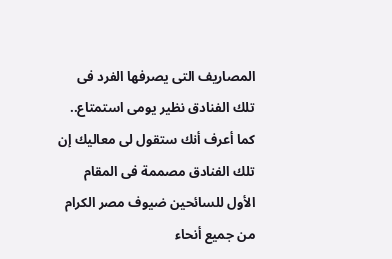المصاريف التى يصرفها الفرد فى تلك الفنادق نظير يومى استمتاع.. كما أعرف أنك ستقول لى معاليك إن تلك الفنادق مصممة فى المقام الأول للسائحين ضيوف مصر الكرام من جميع أنحاء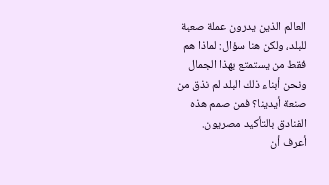العالم الذين يدرون عملة صعبة للبلد، ولكن هنا سؤال: لماذا هم فقط من يستمتع بهذا الجمال ونحن أبناء ذلك البلد لم نذق من صنعة أيدينا؟ فمن صمم هذه الفنادق بالتأكيد مصريون.
أعرف أن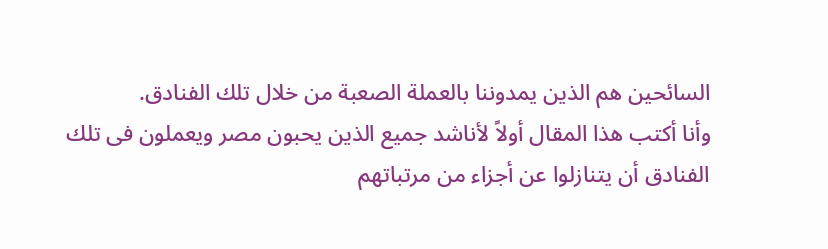السائحين هم الذين يمدوننا بالعملة الصعبة من خلال تلك الفنادق.
وأنا أكتب هذا المقال أولاً لأناشد جميع الذين يحبون مصر ويعملون فى تلك الفنادق أن يتنازلوا عن أجزاء من مرتباتهم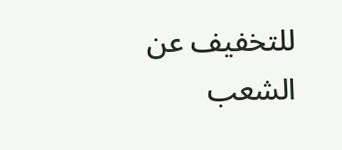للتخفيف عن الشعب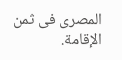المصرى فى ثمن الإقامة.